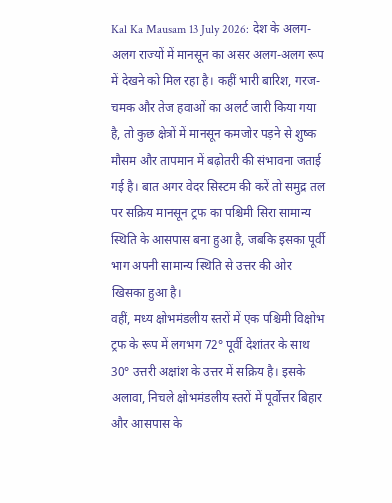Kal Ka Mausam 13 July 2026: देश के अलग-अलग राज्यों में मानसून का असर अलग-अलग रूप में देखने को मिल रहा है। कहीं भारी बारिश, गरज-चमक और तेज हवाओं का अलर्ट जारी किया गया है, तो कुछ क्षेत्रों में मानसून कमजोर पड़ने से शुष्क मौसम और तापमान में बढ़ोतरी की संभावना जताई गई है। बात अगर वेदर सिस्टम की करें तो समुद्र तल पर सक्रिय मानसून ट्रफ का पश्चिमी सिरा सामान्य स्थिति के आसपास बना हुआ है, जबकि इसका पूर्वी भाग अपनी सामान्य स्थिति से उत्तर की ओर खिसका हुआ है।
वहीं, मध्य क्षोभमंडलीय स्तरों में एक पश्चिमी विक्षोभ ट्रफ के रूप में लगभग 72° पूर्वी देशांतर के साथ 30° उत्तरी अक्षांश के उत्तर में सक्रिय है। इसके अलावा, निचले क्षोभमंडलीय स्तरों में पूर्वोत्तर बिहार और आसपास के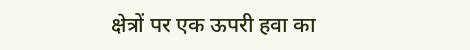क्षेत्रों पर एक ऊपरी हवा का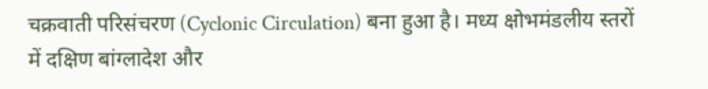चक्रवाती परिसंचरण (Cyclonic Circulation) बना हुआ है। मध्य क्षोभमंडलीय स्तरों में दक्षिण बांग्लादेश और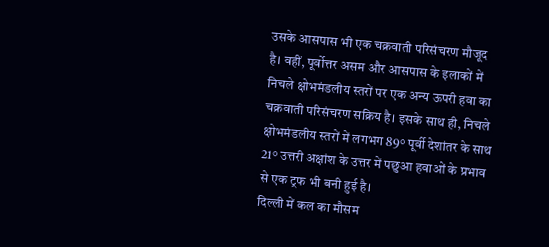उसके आसपास भी एक चक्रवाती परिसंचरण मौजूद है। वहीं, पूर्वोत्तर असम और आसपास के इलाकों में निचले क्षोभमंडलीय स्तरों पर एक अन्य ऊपरी हवा का चक्रवाती परिसंचरण सक्रिय है। इसके साथ ही, निचले क्षोभमंडलीय स्तरों में लगभग 89° पूर्वी देशांतर के साथ 21° उत्तरी अक्षांश के उत्तर में पछुआ हवाओं के प्रभाव से एक ट्रफ भी बनी हुई है।
दिल्ली में कल का मौसम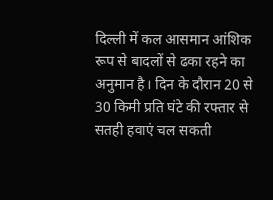दिल्ली में कल आसमान आंशिक रूप से बादलों से ढका रहने का अनुमान है। दिन के दौरान 20 से 30 किमी प्रति घंटे की रफ्तार से सतही हवाएं चल सकती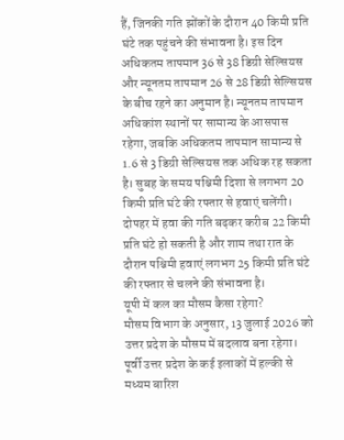हैं, जिनकी गति झोंकों के दौरान 40 किमी प्रति घंटे तक पहुंचने की संभावना है। इस दिन अधिकतम तापमान 36 से 38 डिग्री सेल्सियस और न्यूनतम तापमान 26 से 28 डिग्री सेल्सियस के बीच रहने का अनुमान है। न्यूनतम तापमान अधिकांश स्थानों पर सामान्य के आसपास रहेगा, जबकि अधिकतम तापमान सामान्य से 1.6 से 3 डिग्री सेल्सियस तक अधिक रह सकता है। सुबह के समय पश्चिमी दिशा से लगभग 20 किमी प्रति घंटे की रफ्तार से हवाएं चलेंगी। दोपहर में हवा की गति बढ़कर करीब 22 किमी प्रति घंटे हो सकती है और शाम तथा रात के दौरान पश्चिमी हवाएं लगभग 25 किमी प्रति घंटे की रफ्तार से चलने की संभावना है।
यूपी में कल का मौसम कैसा रहेगा?
मौसम विभाग के अनुसार, 13 जुलाई 2026 को उत्तर प्रदेश के मौसम में बदलाव बना रहेगा। पूर्वी उत्तर प्रदेश के कई इलाकों में हल्की से मध्यम बारिश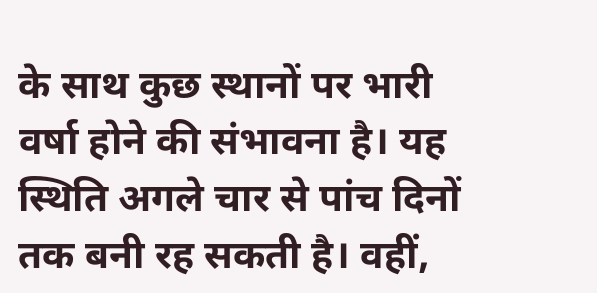के साथ कुछ स्थानों पर भारी वर्षा होने की संभावना है। यह स्थिति अगले चार से पांच दिनों तक बनी रह सकती है। वहीं,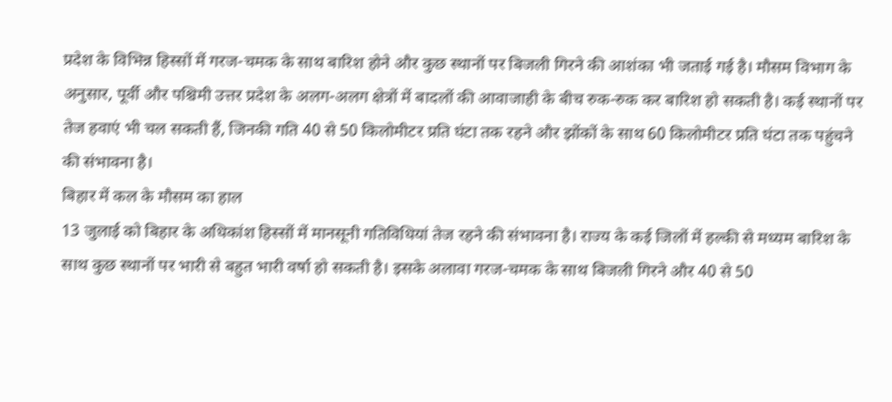प्रदेश के विभिन्न हिस्सों में गरज-चमक के साथ बारिश होने और कुछ स्थानों पर बिजली गिरने की आशंका भी जताई गई है। मौसम विभाग के अनुसार, पूर्वी और पश्चिमी उत्तर प्रदेश के अलग-अलग क्षेत्रों में बादलों की आवाजाही के बीच रुक-रुक कर बारिश हो सकती है। कई स्थानों पर तेज हवाएं भी चल सकती हैं, जिनकी गति 40 से 50 किलोमीटर प्रति घंटा तक रहने और झोंकों के साथ 60 किलोमीटर प्रति घंटा तक पहुंचने की संभावना है।
बिहार में कल के मौसम का हाल
13 जुलाई को बिहार के अधिकांश हिस्सों में मानसूनी गतिविधियां तेज रहने की संभावना है। राज्य के कई जिलों में हल्की से मध्यम बारिश के साथ कुछ स्थानों पर भारी से बहुत भारी वर्षा हो सकती है। इसके अलावा गरज-चमक के साथ बिजली गिरने और 40 से 50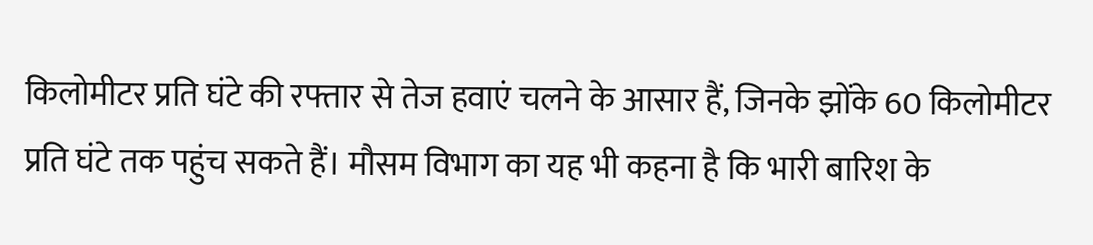किलोमीटर प्रति घंटे की रफ्तार से तेज हवाएं चलने के आसार हैं, जिनके झोंके 60 किलोमीटर प्रति घंटे तक पहुंच सकते हैं। मौसम विभाग का यह भी कहना है कि भारी बारिश के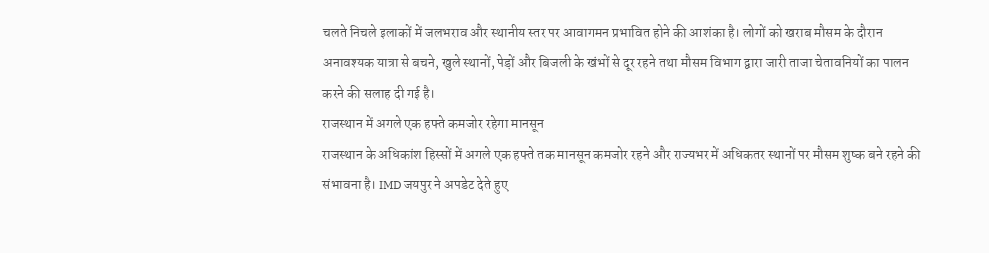चलते निचले इलाकों में जलभराव और स्थानीय स्तर पर आवागमन प्रभावित होने की आशंका है। लोगों को खराब मौसम के दौरान अनावश्यक यात्रा से बचने, खुले स्थानों, पेड़ों और बिजली के खंभों से दूर रहने तथा मौसम विभाग द्वारा जारी ताजा चेतावनियों का पालन करने की सलाह दी गई है।
राजस्थान में अगले एक हफ्ते कमजोर रहेगा मानसून
राजस्थान के अधिकांश हिस्सों में अगले एक हफ्ते तक मानसून कमजोर रहने और राज्यभर में अधिकतर स्थानों पर मौसम शुष्क बने रहने की संभावना है। IMD जयपुर ने अपडेट देते हुए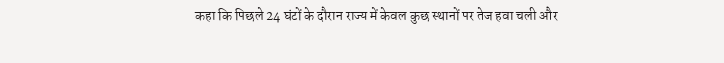कहा कि पिछले 24 घंटों के दौरान राज्य में केवल कुछ स्थानों पर तेज हवा चली और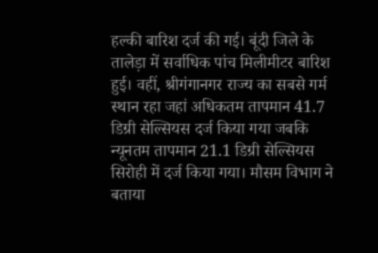हल्की बारिश दर्ज की गई। बूंदी जिले के तालेड़ा में सर्वाधिक पांच मिलीमीटर बारिश हुई। वहीं, श्रीगंगानगर राज्य का सबसे गर्म स्थान रहा जहां अधिकतम तापमान 41.7 डिग्री सेल्सियस दर्ज किया गया जबकि न्यूनतम तापमान 21.1 डिग्री सेल्सियस सिरोही में दर्ज किया गया। मौसम विभाग ने बताया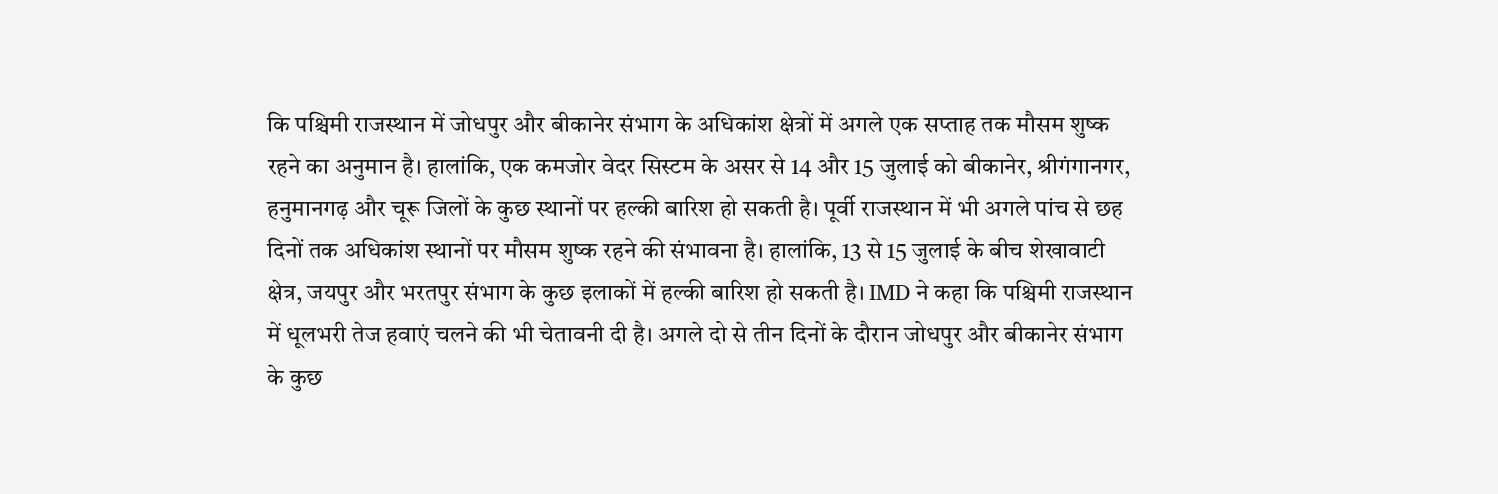कि पश्चिमी राजस्थान में जोधपुर और बीकानेर संभाग के अधिकांश क्षेत्रों में अगले एक सप्ताह तक मौसम शुष्क रहने का अनुमान है। हालांकि, एक कमजोर वेदर सिस्टम के असर से 14 और 15 जुलाई को बीकानेर, श्रीगंगानगर, हनुमानगढ़ और चूरू जिलों के कुछ स्थानों पर हल्की बारिश हो सकती है। पूर्वी राजस्थान में भी अगले पांच से छह दिनों तक अधिकांश स्थानों पर मौसम शुष्क रहने की संभावना है। हालांकि, 13 से 15 जुलाई के बीच शेखावाटी क्षेत्र, जयपुर और भरतपुर संभाग के कुछ इलाकों में हल्की बारिश हो सकती है। IMD ने कहा कि पश्चिमी राजस्थान में धूलभरी तेज हवाएं चलने की भी चेतावनी दी है। अगले दो से तीन दिनों के दौरान जोधपुर और बीकानेर संभाग के कुछ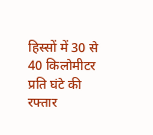हिस्सों में 30 से 40 किलोमीटर प्रति घंटे की रफ्तार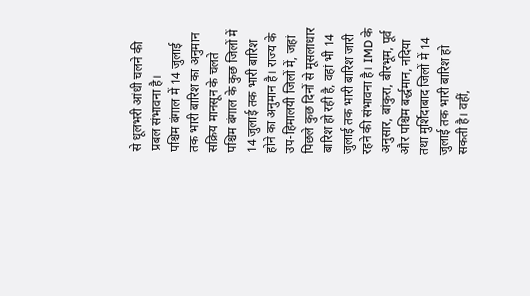से धूलभरी आंधी चलने की प्रबल संभावना है।
पश्चिम बंगाल में 14 जुलाई तक भारी बारिश का अनुमान
सक्रिय मानसून के चलते पश्चिम बंगाल के कुछ जिलों में 14 जुलाई तक भारी बारिश होने का अनुमान है। राज्य के उप-हिमालयी जिलों में, जहां पिछले कुछ दिनों से मूसलाधार बारिश हो रही है, वहां भी 14 जुलाई तक भारी बारिश जारी रहने की संभावना है। IMD के अनुसार, बांकुरा, बीरभूम, पूर्व और पश्चिम बर्द्धमान, नदिया तथा मुर्शिदाबाद जिलों में 14 जुलाई तक भारी बारिश हो सकती है। वहीं,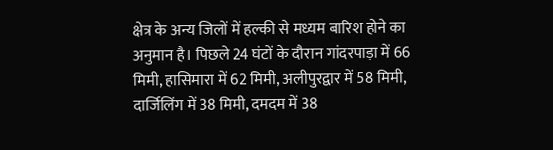क्षेत्र के अन्य जिलों में हल्की से मध्यम बारिश होने का अनुमान है। पिछले 24 घंटों के दौरान गांदरपाड़ा में 66 मिमी, हासिमारा में 62 मिमी, अलीपुरद्वार में 58 मिमी, दार्जिलिंग में 38 मिमी, दमदम में 38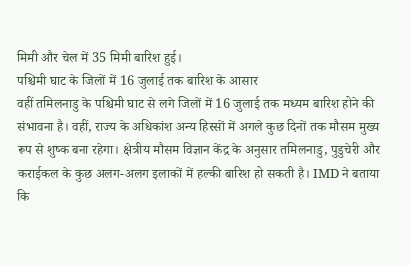मिमी और चेल में 35 मिमी बारिश हुई।
पश्चिमी घाट के जिलों में 16 जुलाई तक बारिश के आसार
वहीं तमिलनाडु के पश्चिमी घाट से लगे जिलों में 16 जुलाई तक मध्यम बारिश होने की संभावना है। वहीं, राज्य के अधिकांश अन्य हिस्सों में अगले कुछ दिनों तक मौसम मुख्य रूप से शुष्क बना रहेगा। क्षेत्रीय मौसम विज्ञान केंद्र के अनुसार तमिलनाडु, पुडुचेरी और कराईकल के कुछ अलग-अलग इलाकों में हल्की बारिश हो सकती है। IMD ने बताया कि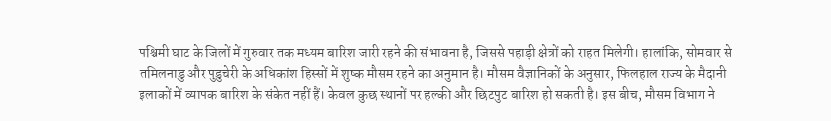पश्चिमी घाट के जिलों में गुरुवार तक मध्यम बारिश जारी रहने की संभावना है, जिससे पहाड़ी क्षेत्रों को राहत मिलेगी। हालांकि, सोमवार से तमिलनाडु और पुडुचेरी के अधिकांश हिस्सों में शुष्क मौसम रहने का अनुमान है। मौसम वैज्ञानिकों के अनुसार, फिलहाल राज्य के मैदानी इलाकों में व्यापक बारिश के संकेत नहीं हैं। केवल कुछ स्थानों पर हल्की और छिटपुट बारिश हो सकती है। इस बीच, मौसम विभाग ने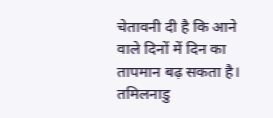चेतावनी दी है कि आने वाले दिनों में दिन का तापमान बढ़ सकता है। तमिलनाडु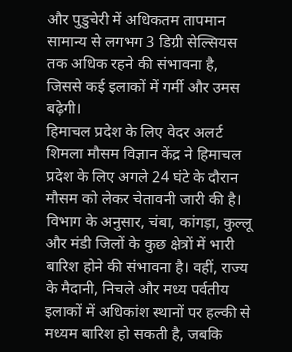और पुडुचेरी में अधिकतम तापमान सामान्य से लगभग 3 डिग्री सेल्सियस तक अधिक रहने की संभावना है, जिससे कई इलाकों में गर्मी और उमस बढ़ेगी।
हिमाचल प्रदेश के लिए वेदर अलर्ट
शिमला मौसम विज्ञान केंद्र ने हिमाचल प्रदेश के लिए अगले 24 घंटे के दौरान मौसम को लेकर चेतावनी जारी की है। विभाग के अनुसार, चंबा, कांगड़ा, कुल्लू और मंडी जिलों के कुछ क्षेत्रों में भारी बारिश होने की संभावना है। वहीं, राज्य के मैदानी, निचले और मध्य पर्वतीय इलाकों में अधिकांश स्थानों पर हल्की से मध्यम बारिश हो सकती है, जबकि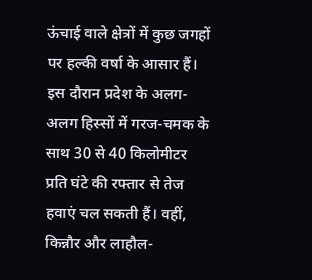ऊंचाई वाले क्षेत्रों में कुछ जगहों पर हल्की वर्षा के आसार हैं। इस दौरान प्रदेश के अलग-अलग हिस्सों में गरज-चमक के साथ 30 से 40 किलोमीटर प्रति घंटे की रफ्तार से तेज हवाएं चल सकती हैं। वहीं, किन्नौर और लाहौल-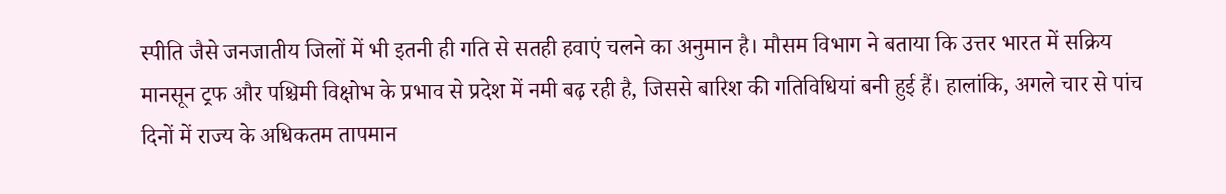स्पीति जैसे जनजातीय जिलों में भी इतनी ही गति से सतही हवाएं चलने का अनुमान है। मौसम विभाग ने बताया कि उत्तर भारत में सक्रिय मानसून ट्रफ और पश्चिमी विक्षोभ के प्रभाव से प्रदेश में नमी बढ़ रही है, जिससे बारिश की गतिविधियां बनी हुई हैं। हालांकि, अगले चार से पांच दिनों में राज्य के अधिकतम तापमान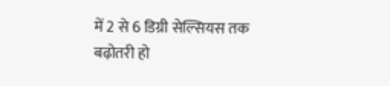में 2 से 6 डिग्री सेल्सियस तक बढ़ोतरी हो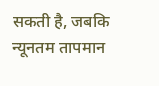सकती है, जबकि न्यूनतम तापमान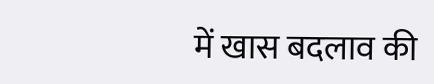में खास बदलाव की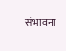संभावना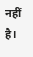नहीं है।